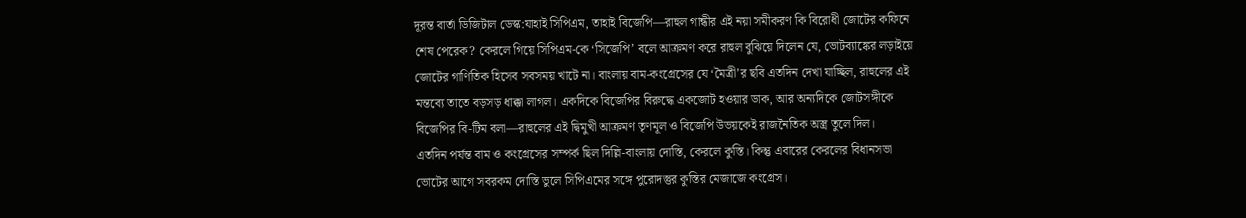দূরন্ত বার্তা ডিজিটাল ডেস্ক:যাহাই সিপিএম, তাহাই বিজেপি—রাহুল গান্ধীর এই নয়া সমীকরণ কি বিরোধী জোটের কফিনে শেষ পেরেক? কেরলে গিয়ে সিপিএম-কে ‘সিজেপি’ বলে আক্রমণ করে রাহুল বুঝিয়ে দিলেন যে, ভোটব্যাঙ্কের লড়াইয়ে জোটের গাণিতিক হিসেব সবসময় খাটে না। বাংলায় বাম-কংগ্রেসের যে ‘মৈত্রী’র ছবি এতদিন দেখা যাচ্ছিল, রাহুলের এই মন্তব্যে তাতে বড়সড় ধাক্কা লাগল। একদিকে বিজেপির বিরুদ্ধে একজোট হওয়ার ডাক, আর অন্যদিকে জোটসঙ্গীকে বিজেপির বি-টিম বলা—রাহুলের এই দ্বিমুখী আক্রমণ তৃণমূল ও বিজেপি উভয়কেই রাজনৈতিক অস্ত্র তুলে দিল।
এতদিন পর্যন্ত বাম ও কংগ্রেসের সম্পর্ক ছিল দিল্লি-বাংলায় দোস্তি, কেরলে কুস্তি। কিন্তু এবারের কেরলের বিধানসভা ভোটের আগে সবরকম দোস্তি ভুলে সিপিএমের সঙ্গে পুরোদস্তুর কুস্তির মেজাজে কংগ্রেস।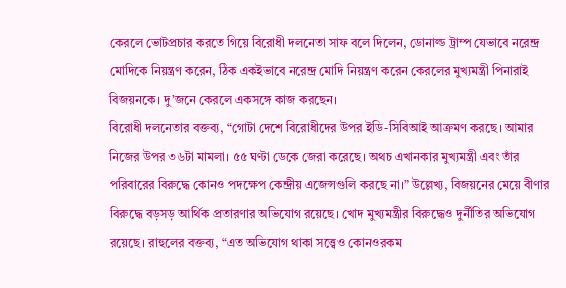কেরলে ভোটপ্রচার করতে গিয়ে বিরোধী দলনেতা সাফ বলে দিলেন, ডোনাল্ড ট্রাম্প যেভাবে নরেন্দ্র মোদিকে নিয়ন্ত্রণ করেন, ঠিক একইভাবে নরেন্দ্র মোদি নিয়ন্ত্রণ করেন কেরলের মুখ্যমন্ত্রী পিনারাই বিজয়নকে। দু’জনে কেরলে একসঙ্গে কাজ করছেন।
বিরোধী দলনেতার বক্তব্য, “গোটা দেশে বিরোধীদের উপর ইডি-সিবিআই আক্রমণ করছে। আমার নিজের উপর ৩৬টা মামলা। ৫৫ ঘণ্টা ডেকে জেরা করেছে। অথচ এখানকার মুখ্যমন্ত্রী এবং তাঁর পরিবারের বিরুদ্ধে কোনও পদক্ষেপ কেন্দ্রীয় এজেন্সগুলি করছে না।” উল্লেখ্য, বিজয়নের মেয়ে বীণার বিরুদ্ধে বড়সড় আর্থিক প্রতারণার অভিযোগ রয়েছে। খোদ মুখ্যমন্ত্রীর বিরুদ্ধেও দুর্নীতির অভিযোগ রয়েছে। রাহুলের বক্তব্য, “এত অভিযোগ থাকা সত্ত্বেও কোনওরকম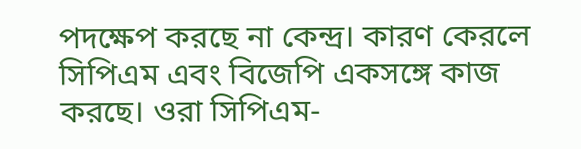পদক্ষেপ করছে না কেন্দ্র। কারণ কেরলে সিপিএম এবং বিজেপি একসঙ্গে কাজ করছে। ওরা সিপিএম-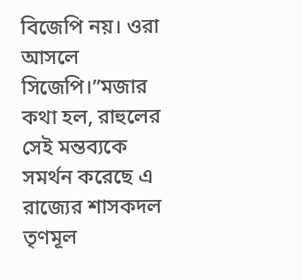বিজেপি নয়। ওরা আসলে সিজেপি।”মজার কথা হল, রাহুলের সেই মন্তব্যকে সমর্থন করেছে এ রাজ্যের শাসকদল তৃণমূল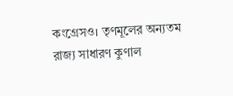কংগ্রেসও। তৃণমূলের অন্যতম রাজ্য সাধারণ কুণাল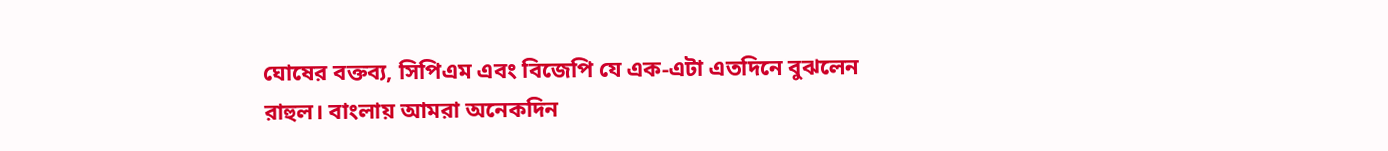ঘোষের বক্তব্য, সিপিএম এবং বিজেপি যে এক-এটা এতদিনে বুঝলেন রাহুল। বাংলায় আমরা অনেকদিন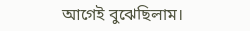আগেই বুঝেছিলাম।